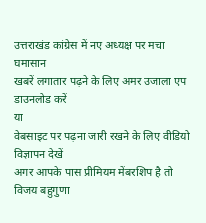उत्तराखंड कांग्रेस में नए अध्यक्ष पर मचा घमासान
खबरें लगातार पढ़ने के लिए अमर उजाला एप डाउनलोड करें
या
वेबसाइट पर पढ़ना जारी रखने के लिए वीडियो विज्ञापन देखें
अगर आपके पास प्रीमियम मेंबरशिप है तो
विजय बहुगुणा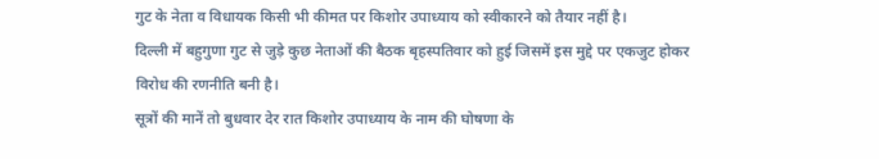गुट के नेता व विधायक किसी भी कीमत पर किशोर उपाध्याय को स्वीकारने को तैयार नहीं है।
दिल्ली में बहुगुणा गुट से जुड़े कुछ नेताओं की बैठक बृहस्पतिवार को हुई जिसमें इस मुद्दे पर एकजुट होकर विरोध की रणनीति बनी है।
सूत्रों की मानें तो बुधवार देर रात किशोर उपाध्याय के नाम की घोषणा के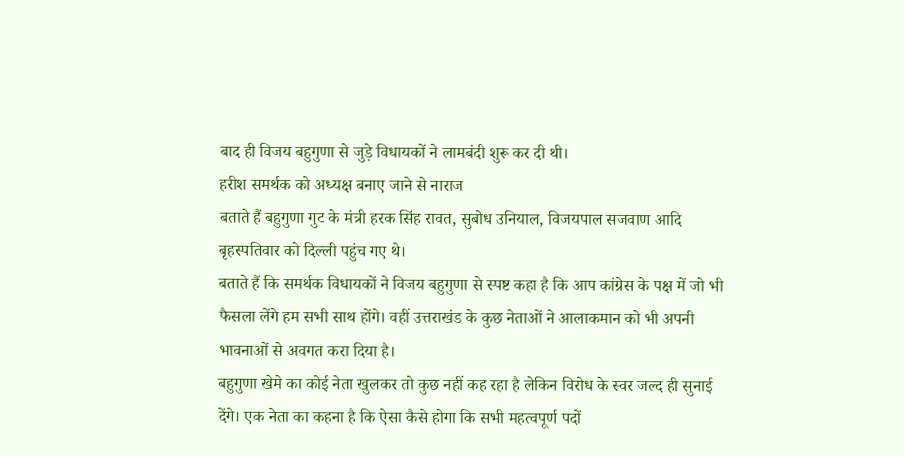बाद ही विजय बहुगुणा से जुड़े विधायकों ने लामबंदी शुरू कर दी थी।
हरीश समर्थक को अध्यक्ष बनाए जाने से नाराज
बताते हैं बहुगुणा गुट के मंत्री हरक सिंह रावत, सुबोध उनियाल, विजयपाल सजवाण आदि बृहस्पतिवार को दिल्ली पहुंच गए थे।
बताते हैं कि समर्थक विधायकों ने विजय बहुगुणा से स्पष्ट कहा है कि आप कांग्रेस के पक्ष में जो भी फैसला लेंगे हम सभी साथ होंगे। वहीं उत्तराखंड के कुछ नेताओं ने आलाकमान को भी अपनी भावनाओं से अवगत करा दिया है।
बहुगुणा खेमे का कोई नेता खुलकर तो कुछ नहीं कह रहा है लेकिन विरोध के स्वर जल्द ही सुनाई देंगे। एक नेता का कहना है कि ऐसा कैसे होगा कि सभी महत्वपूर्ण पदों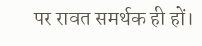पर रावत समर्थक ही हों।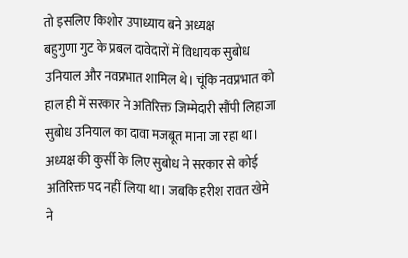तो इसलिए किशोर उपाध्याय बने अध्यक्ष
बहुगुणा गुट के प्रबल दावेदारों में विधायक सुबोध उनियाल और नवप्रभात शामिल थे। चूंकि नवप्रभात को हाल ही में सरकार ने अतिरिक्त जिम्मेदारी सौंपी लिहाजा सुबोध उनियाल का दावा मजबूत माना जा रहा था।
अध्यक्ष की कुर्सी के लिए सुबोध ने सरकार से कोई अतिरिक्त पद नहीं लिया था। जबकि हरीश रावत खेमे ने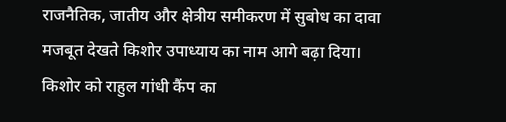राजनैतिक, जातीय और क्षेत्रीय समीकरण में सुबोध का दावा मजबूत देखते किशोर उपाध्याय का नाम आगे बढ़ा दिया।
किशोर को राहुल गांधी कैंप का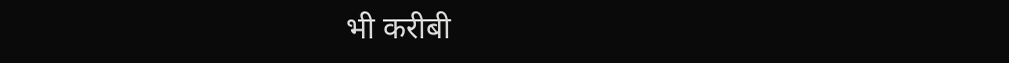भी करीबी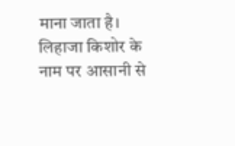माना जाता है। लिहाजा किशोर के नाम पर आसानी से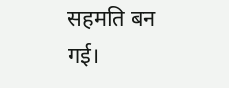सहमति बन गई।